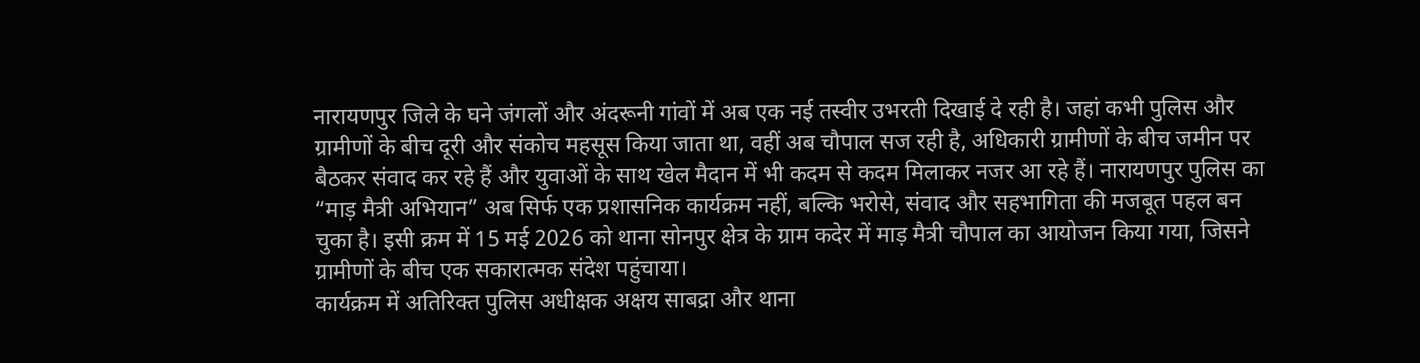नारायणपुर जिले के घने जंगलों और अंदरूनी गांवों में अब एक नई तस्वीर उभरती दिखाई दे रही है। जहां कभी पुलिस और ग्रामीणों के बीच दूरी और संकोच महसूस किया जाता था, वहीं अब चौपाल सज रही है, अधिकारी ग्रामीणों के बीच जमीन पर बैठकर संवाद कर रहे हैं और युवाओं के साथ खेल मैदान में भी कदम से कदम मिलाकर नजर आ रहे हैं। नारायणपुर पुलिस का “माड़ मैत्री अभियान” अब सिर्फ एक प्रशासनिक कार्यक्रम नहीं, बल्कि भरोसे, संवाद और सहभागिता की मजबूत पहल बन चुका है। इसी क्रम में 15 मई 2026 को थाना सोनपुर क्षेत्र के ग्राम कदेर में माड़ मैत्री चौपाल का आयोजन किया गया, जिसने ग्रामीणों के बीच एक सकारात्मक संदेश पहुंचाया।
कार्यक्रम में अतिरिक्त पुलिस अधीक्षक अक्षय साबद्रा और थाना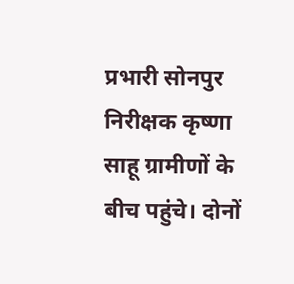प्रभारी सोनपुर निरीक्षक कृष्णा साहू ग्रामीणों के बीच पहुंचे। दोनों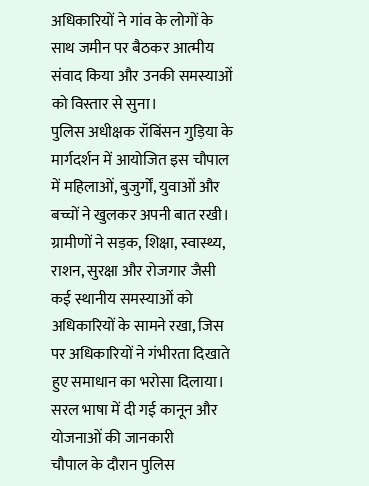अधिकारियों ने गांव के लोगों के साथ जमीन पर बैठकर आत्मीय संवाद किया और उनकी समस्याओं को विस्तार से सुना।
पुलिस अधीक्षक रॉबिंसन गुड़िया के मार्गदर्शन में आयोजित इस चौपाल में महिलाओं, बुजुर्गों, युवाओं और बच्चों ने खुलकर अपनी बात रखी। ग्रामीणों ने सड़क, शिक्षा, स्वास्थ्य, राशन, सुरक्षा और रोजगार जैसी कई स्थानीय समस्याओं को अधिकारियों के सामने रखा, जिस पर अधिकारियों ने गंभीरता दिखाते हुए समाधान का भरोसा दिलाया।
सरल भाषा में दी गई कानून और योजनाओं की जानकारी
चौपाल के दौरान पुलिस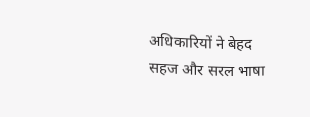अधिकारियों ने बेहद सहज और सरल भाषा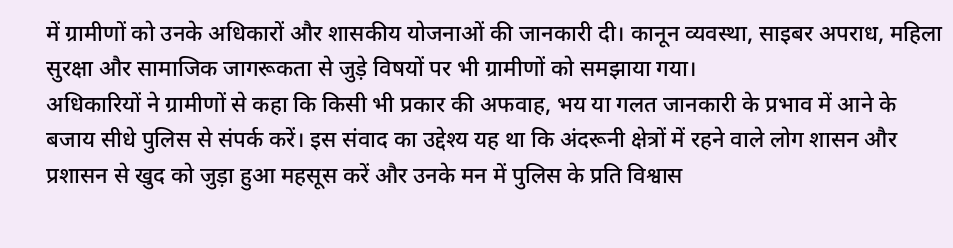में ग्रामीणों को उनके अधिकारों और शासकीय योजनाओं की जानकारी दी। कानून व्यवस्था, साइबर अपराध, महिला सुरक्षा और सामाजिक जागरूकता से जुड़े विषयों पर भी ग्रामीणों को समझाया गया।
अधिकारियों ने ग्रामीणों से कहा कि किसी भी प्रकार की अफवाह, भय या गलत जानकारी के प्रभाव में आने के बजाय सीधे पुलिस से संपर्क करें। इस संवाद का उद्देश्य यह था कि अंदरूनी क्षेत्रों में रहने वाले लोग शासन और प्रशासन से खुद को जुड़ा हुआ महसूस करें और उनके मन में पुलिस के प्रति विश्वास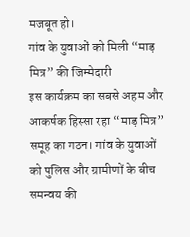मजबूत हो।
गांव के युवाओं को मिली “माड़ मित्र” की जिम्मेदारी
इस कार्यक्रम का सबसे अहम और आकर्षक हिस्सा रहा “माड़ मित्र” समूह का गठन। गांव के युवाओं को पुलिस और ग्रामीणों के बीच समन्वय की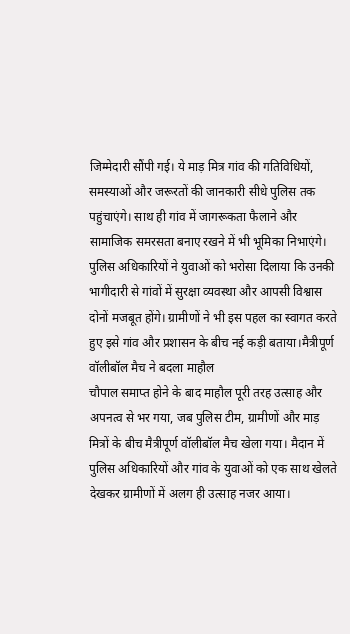जिम्मेदारी सौंपी गई। ये माड़ मित्र गांव की गतिविधियों, समस्याओं और जरूरतों की जानकारी सीधे पुलिस तक पहुंचाएंगे। साथ ही गांव में जागरूकता फैलाने और सामाजिक समरसता बनाए रखने में भी भूमिका निभाएंगे। पुलिस अधिकारियों ने युवाओं को भरोसा दिलाया कि उनकी भागीदारी से गांवों में सुरक्षा व्यवस्था और आपसी विश्वास दोनों मजबूत होंगे। ग्रामीणों ने भी इस पहल का स्वागत करते हुए इसे गांव और प्रशासन के बीच नई कड़ी बताया।मैत्रीपूर्ण वॉलीबॉल मैच ने बदला माहौल
चौपाल समाप्त होने के बाद माहौल पूरी तरह उत्साह और अपनत्व से भर गया, जब पुलिस टीम, ग्रामीणों और माड़ मित्रों के बीच मैत्रीपूर्ण वॉलीबॉल मैच खेला गया। मैदान में पुलिस अधिकारियों और गांव के युवाओं को एक साथ खेलते देखकर ग्रामीणों में अलग ही उत्साह नजर आया।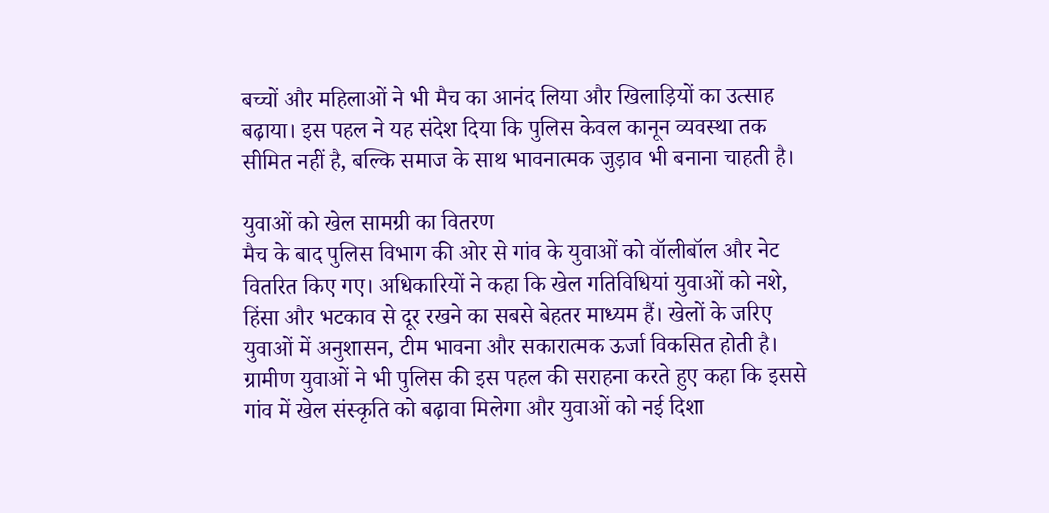बच्चों और महिलाओं ने भी मैच का आनंद लिया और खिलाड़ियों का उत्साह बढ़ाया। इस पहल ने यह संदेश दिया कि पुलिस केवल कानून व्यवस्था तक सीमित नहीं है, बल्कि समाज के साथ भावनात्मक जुड़ाव भी बनाना चाहती है।

युवाओं को खेल सामग्री का वितरण
मैच के बाद पुलिस विभाग की ओर से गांव के युवाओं को वॉलीबॉल और नेट वितरित किए गए। अधिकारियों ने कहा कि खेल गतिविधियां युवाओं को नशे, हिंसा और भटकाव से दूर रखने का सबसे बेहतर माध्यम हैं। खेलों के जरिए युवाओं में अनुशासन, टीम भावना और सकारात्मक ऊर्जा विकसित होती है। ग्रामीण युवाओं ने भी पुलिस की इस पहल की सराहना करते हुए कहा कि इससे गांव में खेल संस्कृति को बढ़ावा मिलेगा और युवाओं को नई दिशा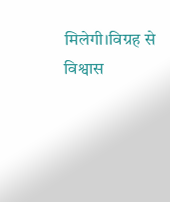मिलेगी।विग्रह से विश्वास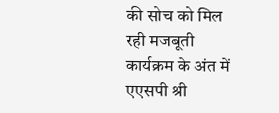की सोच को मिल रही मजबूती
कार्यक्रम के अंत में एएसपी श्री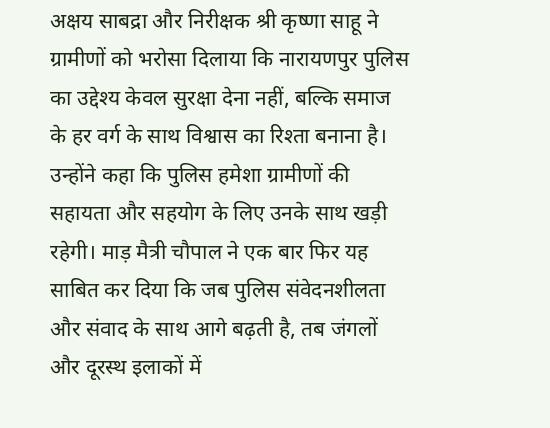अक्षय साबद्रा और निरीक्षक श्री कृष्णा साहू ने ग्रामीणों को भरोसा दिलाया कि नारायणपुर पुलिस का उद्देश्य केवल सुरक्षा देना नहीं, बल्कि समाज के हर वर्ग के साथ विश्वास का रिश्ता बनाना है। उन्होंने कहा कि पुलिस हमेशा ग्रामीणों की सहायता और सहयोग के लिए उनके साथ खड़ी रहेगी। माड़ मैत्री चौपाल ने एक बार फिर यह साबित कर दिया कि जब पुलिस संवेदनशीलता और संवाद के साथ आगे बढ़ती है, तब जंगलों और दूरस्थ इलाकों में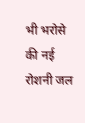भी भरोसे की नई रोशनी जल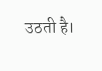उठती है।